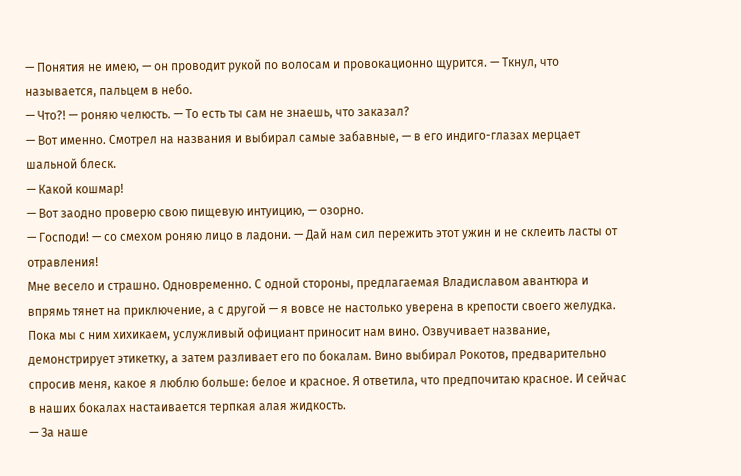— Понятия не имею, — он проводит рукой по волосам и провокационно щурится. — Ткнул, что называется, пальцем в небо.
— Что?! — роняю челюсть. — То есть ты сам не знаешь, что заказал?
— Вот именно. Смотрел на названия и выбирал самые забавные, — в его индиго-глазах мерцает шальной блеск.
— Какой кошмар!
— Вот заодно проверю свою пищевую интуицию, — озорно.
— Господи! — со смехом роняю лицо в ладони. — Дай нам сил пережить этот ужин и не склеить ласты от отравления!
Мне весело и страшно. Одновременно. С одной стороны, предлагаемая Владиславом авантюра и впрямь тянет на приключение, а с другой — я вовсе не настолько уверена в крепости своего желудка.
Пока мы с ним хихикаем, услужливый официант приносит нам вино. Озвучивает название, демонстрирует этикетку, а затем разливает его по бокалам. Вино выбирал Рокотов, предварительно спросив меня, какое я люблю больше: белое и красное. Я ответила, что предпочитаю красное. И сейчас в наших бокалах настаивается терпкая алая жидкость.
— За наше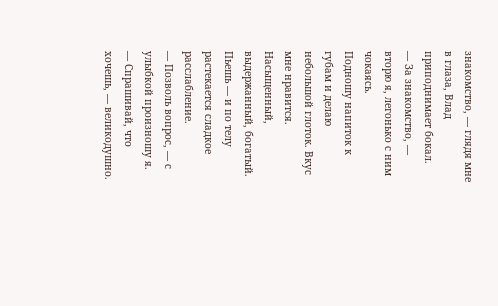знакомство, — глядя мне в глаза, Влад приподнимает бокал.
— За знакомство, — вторю я, легонько с ним чокаясь.
Подношу напиток к губам и делаю небольшой глоток. Вкус мне нравится. Насыщенный, выдержанный, богатый. Пьешь — и по телу растекается сладкое расслабление.
— Позволь вопрос, — с улыбкой произношу я.
— Спрашивай, что хочешь, — великодушно.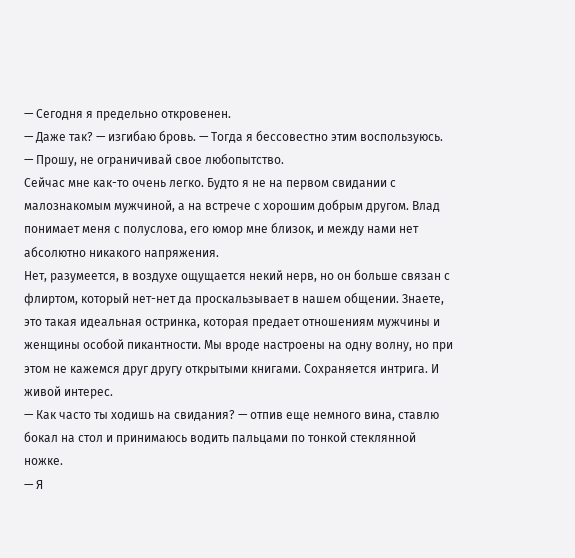— Сегодня я предельно откровенен.
— Даже так? — изгибаю бровь. — Тогда я бессовестно этим воспользуюсь.
— Прошу, не ограничивай свое любопытство.
Сейчас мне как-то очень легко. Будто я не на первом свидании с малознакомым мужчиной, а на встрече с хорошим добрым другом. Влад понимает меня с полуслова, его юмор мне близок, и между нами нет абсолютно никакого напряжения.
Нет, разумеется, в воздухе ощущается некий нерв, но он больше связан с флиртом, который нет-нет да проскальзывает в нашем общении. Знаете, это такая идеальная остринка, которая предает отношениям мужчины и женщины особой пикантности. Мы вроде настроены на одну волну, но при этом не кажемся друг другу открытыми книгами. Сохраняется интрига. И живой интерес.
— Как часто ты ходишь на свидания? — отпив еще немного вина, ставлю бокал на стол и принимаюсь водить пальцами по тонкой стеклянной ножке.
— Я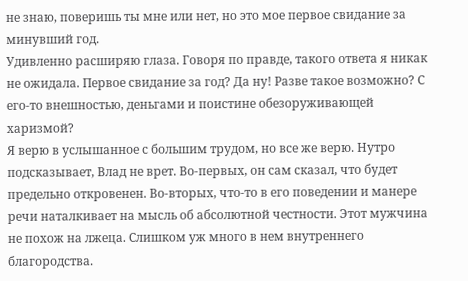не знаю, поверишь ты мне или нет, но это мое первое свидание за минувший год.
Удивленно расширяю глаза. Говоря по правде, такого ответа я никак не ожидала. Первое свидание за год? Да ну! Разве такое возможно? С его-то внешностью, деньгами и поистине обезоруживающей харизмой?
Я верю в услышанное с большим трудом, но все же верю. Нутро подсказывает, Влад не врет. Во-первых, он сам сказал, что будет предельно откровенен. Во-вторых, что-то в его поведении и манере речи наталкивает на мысль об абсолютной честности. Этот мужчина не похож на лжеца. Слишком уж много в нем внутреннего благородства.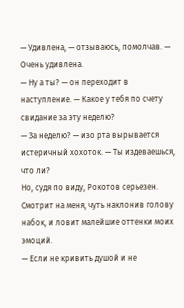— Удивлена, — отзываюсь, помолчав. — Очень удивлена.
— Ну а ты? — он переходит в наступление. — Какое у тебя по счету свидание за эту неделю?
— За неделю? — изо рта вырывается истеричный хохоток. — Ты издеваешься, что ли?
Но, судя по виду, Рокотов серьезен. Смотрит на меня, чуть наклонив голову набок, и ловит малейшие оттенки моих эмоций.
— Если не кривить душой и не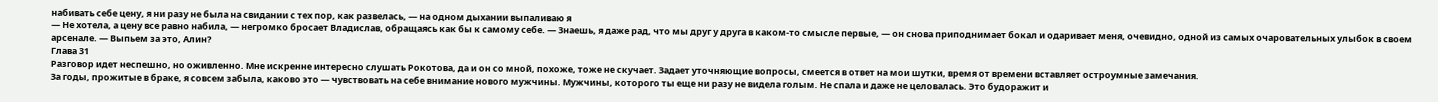набивать себе цену, я ни разу не была на свидании с тех пор, как развелась, — на одном дыхании выпаливаю я
— Не хотела, а цену все равно набила, — негромко бросает Владислав, обращаясь как бы к самому себе. — Знаешь, я даже рад, что мы друг у друга в каком-то смысле первые, — он снова приподнимает бокал и одаривает меня, очевидно, одной из самых очаровательных улыбок в своем арсенале. — Выпьем за это, Алин?
Глава 31
Разговор идет неспешно, но оживленно. Мне искренне интересно слушать Рокотова, да и он со мной, похоже, тоже не скучает. Задает уточняющие вопросы, смеется в ответ на мои шутки, время от времени вставляет остроумные замечания.
За годы, прожитые в браке, я совсем забыла, каково это — чувствовать на себе внимание нового мужчины. Мужчины, которого ты еще ни разу не видела голым. Не спала и даже не целовалась. Это будоражит и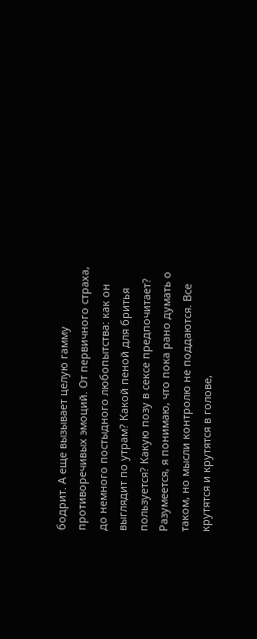бодрит. А еще вызывает целую гамму противоречивых эмоций. От первичного страха, до немного постыдного любопытства: как он выглядит по утрам? Какой пеной для бритья пользуется? Какую позу в сексе предпочитает?
Разумеется, я понимаю, что пока рано думать о таком, но мысли контролю не поддаются. Все крутятся и крутятся в голове,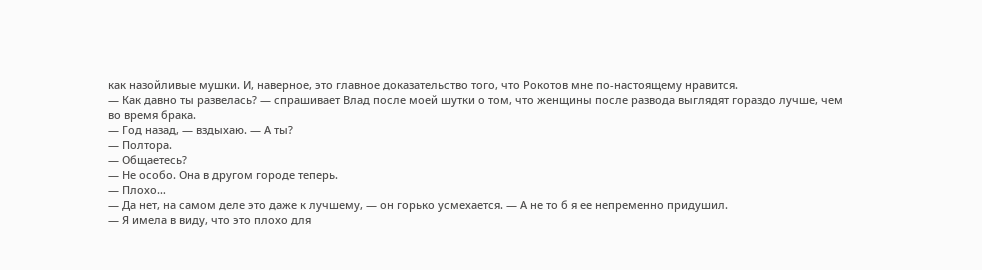как назойливые мушки. И, наверное, это главное доказательство того, что Рокотов мне по-настоящему нравится.
— Как давно ты развелась? — спрашивает Влад после моей шутки о том, что женщины после развода выглядят гораздо лучше, чем во время брака.
— Год назад, — вздыхаю. — А ты?
— Полтора.
— Общаетесь?
— Не особо. Она в другом городе теперь.
— Плохо…
— Да нет, на самом деле это даже к лучшему, — он горько усмехается. — А не то б я ее непременно придушил.
— Я имела в виду, что это плохо для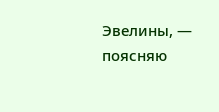Эвелины, — поясняю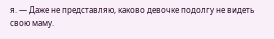я. — Даже не представляю, каково девочке подолгу не видеть свою маму.